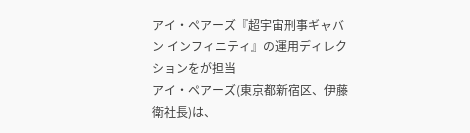アイ・ペアーズ『超宇宙刑事ギャバン インフィニティ』の運用ディレクションをが担当
アイ・ペアーズ(東京都新宿区、伊藤 衛社長)は、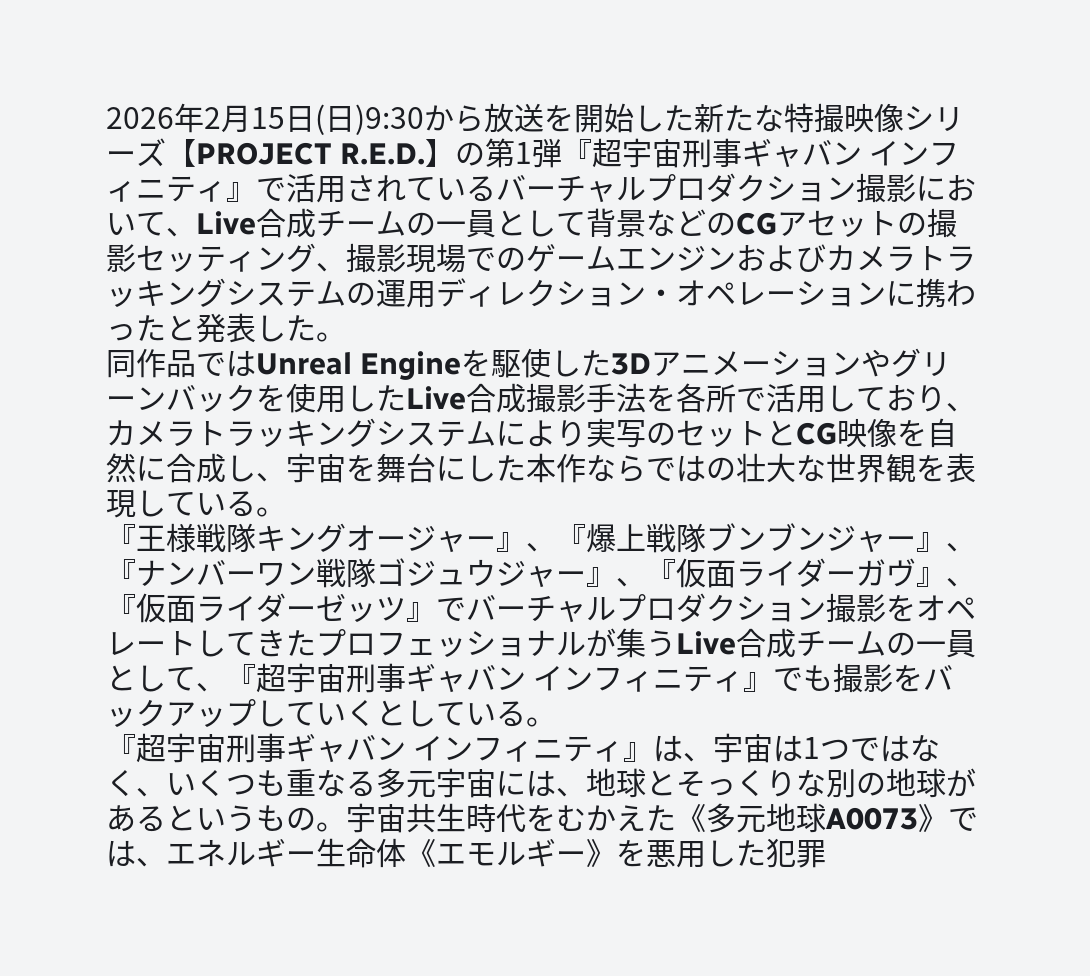2026年2月15日(日)9:30から放送を開始した新たな特撮映像シリーズ【PROJECT R.E.D.】の第1弾『超宇宙刑事ギャバン インフィニティ』で活用されているバーチャルプロダクション撮影において、Live合成チームの一員として背景などのCGアセットの撮影セッティング、撮影現場でのゲームエンジンおよびカメラトラッキングシステムの運用ディレクション・オペレーションに携わったと発表した。
同作品ではUnreal Engineを駆使した3Dアニメーションやグリーンバックを使用したLive合成撮影手法を各所で活用しており、カメラトラッキングシステムにより実写のセットとCG映像を自然に合成し、宇宙を舞台にした本作ならではの壮大な世界観を表現している。
『王様戦隊キングオージャー』、『爆上戦隊ブンブンジャー』、『ナンバーワン戦隊ゴジュウジャー』、『仮面ライダーガヴ』、『仮面ライダーゼッツ』でバーチャルプロダクション撮影をオペレートしてきたプロフェッショナルが集うLive合成チームの一員として、『超宇宙刑事ギャバン インフィニティ』でも撮影をバックアップしていくとしている。
『超宇宙刑事ギャバン インフィニティ』は、宇宙は1つではなく、いくつも重なる多元宇宙には、地球とそっくりな別の地球があるというもの。宇宙共生時代をむかえた《多元地球A0073》では、エネルギー生命体《エモルギー》を悪用した犯罪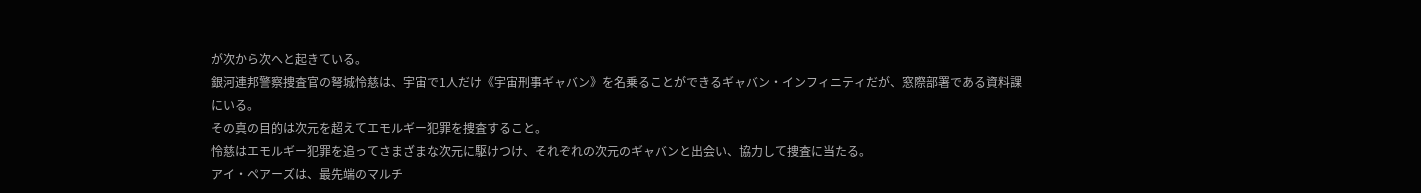が次から次へと起きている。
銀河連邦警察捜査官の弩城怜慈は、宇宙で1人だけ《宇宙刑事ギャバン》を名乗ることができるギャバン・インフィニティだが、窓際部署である資料課にいる。
その真の目的は次元を超えてエモルギー犯罪を捜査すること。
怜慈はエモルギー犯罪を追ってさまざまな次元に駆けつけ、それぞれの次元のギャバンと出会い、協力して捜査に当たる。
アイ・ペアーズは、最先端のマルチ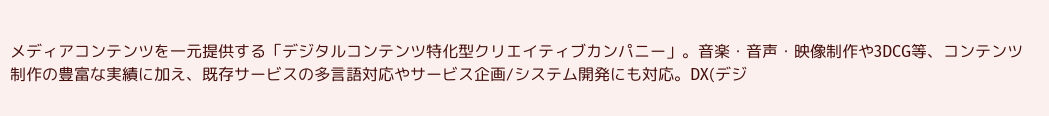メディアコンテンツを一元提供する「デジタルコンテンツ特化型クリエイティブカンパニー」。音楽・音声・映像制作や3DCG等、コンテンツ制作の豊富な実績に加え、既存サービスの多言語対応やサービス企画/システム開発にも対応。DX(デジ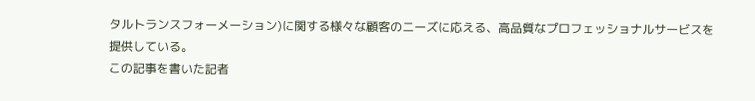タルトランスフォーメーション)に関する様々な顧客のニーズに応える、高品質なプロフェッショナルサービスを提供している。
この記事を書いた記者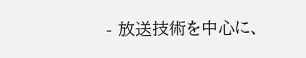- 放送技術を中心に、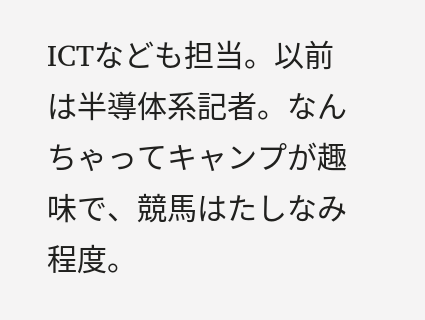ICTなども担当。以前は半導体系記者。なんちゃってキャンプが趣味で、競馬はたしなみ程度。